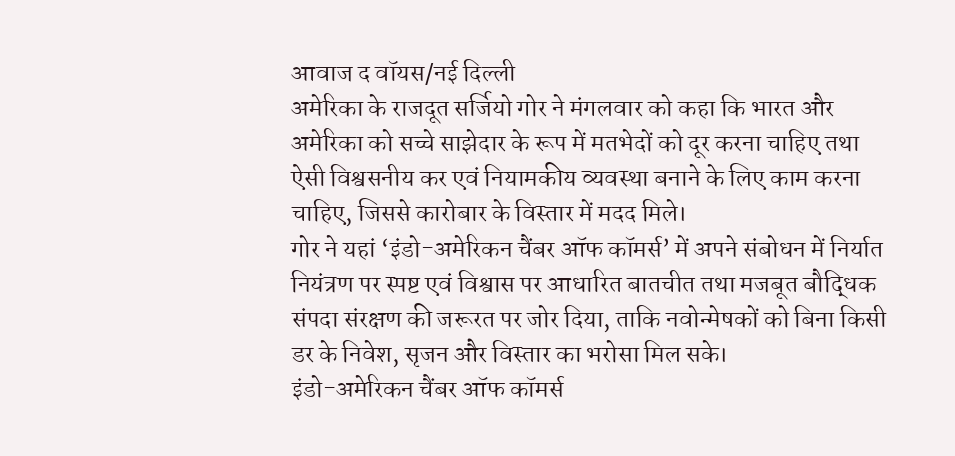आवाज द वॉयस/नई दिल्ली
अमेरिका के राजदूत सर्जियो गोर ने मंगलवार को कहा कि भारत और अमेरिका को सच्चे साझेदार के रूप में मतभेदों को दूर करना चाहिए तथा ऐसी विश्वसनीय कर एवं नियामकीय व्यवस्था बनाने के लिए काम करना चाहिए, जिससे कारोबार के विस्तार में मदद मिले।
गोर ने यहां ‘इंडो-अमेरिकन चैंबर ऑफ कॉमर्स’ में अपने संबोधन में निर्यात नियंत्रण पर स्पष्ट एवं विश्वास पर आधारित बातचीत तथा मजबूत बौद्धिक संपदा संरक्षण की जरूरत पर जोर दिया, ताकि नवोन्मेषकों को बिना किसी डर के निवेश, सृजन और विस्तार का भरोसा मिल सके।
इंडो-अमेरिकन चैंबर ऑफ कॉमर्स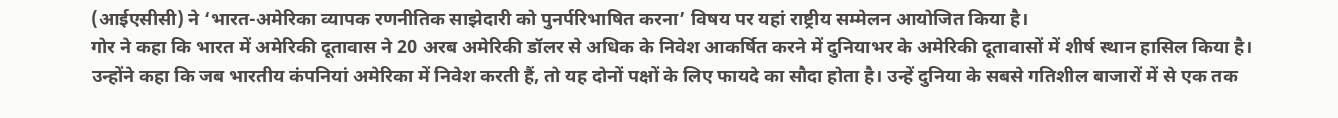(आईएसीसी) ने ‘भारत-अमेरिका व्यापक रणनीतिक साझेदारी को पुनर्परिभाषित करना’ विषय पर यहां राष्ट्रीय सम्मेलन आयोजित किया है।
गोर ने कहा कि भारत में अमेरिकी दूतावास ने 20 अरब अमेरिकी डॉलर से अधिक के निवेश आकर्षित करने में दुनियाभर के अमेरिकी दूतावासों में शीर्ष स्थान हासिल किया है।
उन्होंने कहा कि जब भारतीय कंपनियां अमेरिका में निवेश करती हैं, तो यह दोनों पक्षों के लिए फायदे का सौदा होता है। उन्हें दुनिया के सबसे गतिशील बाजारों में से एक तक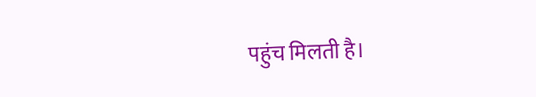पहुंच मिलती है।